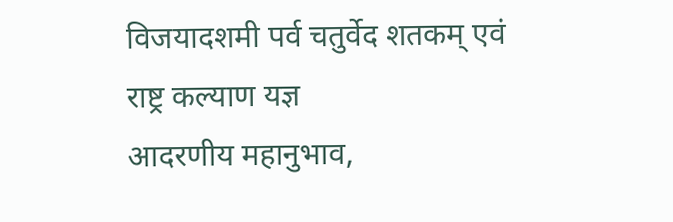विजयादशमी पर्व चतुर्वेद शतकम् एवं राष्ट्र कल्याण यज्ञ
आदरणीय महानुभाव,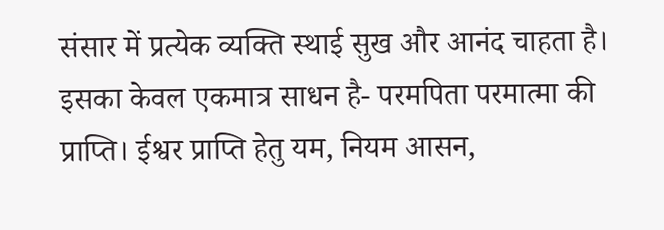संसार में प्रत्येक व्यक्ति स्थाई सुख और आनंद चाहता है। इसका केवल एकमात्र साधन है- परमपिता परमात्मा की प्राप्ति। ईश्वर प्राप्ति हेतु यम, नियम आसन,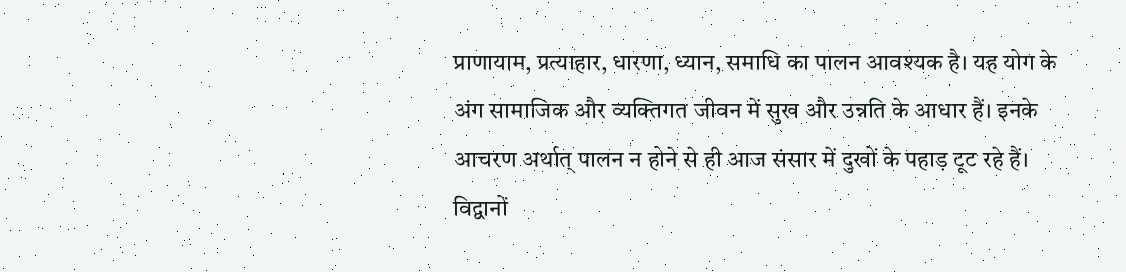प्राणायाम, प्रत्याहार, धारणा, ध्यान, समाधि का पालन आवश्यक है। यह योग के अंग सामाजिक और व्यक्तिगत जीवन में सुख और उन्नति के आधार हैं। इनके आचरण अर्थात् पालन न होने से ही आज संसार में दुखों के पहाड़ टूट रहे हैं। विद्वानों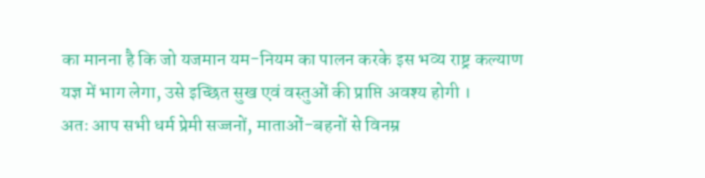का मानना है कि जो यजमान यम-नियम का पालन करके इस भव्य राष्ट्र कल्याण यज्ञ में भाग लेगा, उसे इच्छित सुख एवं वस्तुओं की प्राप्ति अवश्य होगी ।
अतः आप सभी धर्म प्रेमी सज्जनों, माताओं-बहनों से विनम्र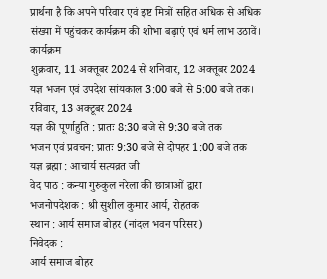प्रार्थना है कि अपने परिवार एवं इष्ट मित्रों सहित अधिक से अधिक संख्या में पहुंचकर कार्यक्रम की शोभा बढ़ाएं एवं धर्म लाभ उठावें।
कार्यक्रम
शुक्रवार, 11 अक्तूबर 2024 से शनिवार, 12 अक्तूबर 2024
यज्ञ भजन एवं उपदेश सांयकाल 3:00 बजे से 5:00 बजे तक।
रविवार, 13 अक्टूबर 2024
यज्ञ की पूर्णाहुति : प्रातः 8:30 बजे से 9:30 बजे तक
भजन एवं प्रवचन: प्रातः 9:30 बजे से दोपहर 1:00 बजे तक
यज्ञ ब्रह्मा : आचार्य सत्यव्रत जी
वेद पाठ : कन्या गुरुकुल नरेला की छात्राओं द्वारा
भजनोपदेशक : श्री सुशील कुमार आर्य, रोहतक
स्थान : आर्य समाज बोहर (नांदल भवन परिसर)
निवेदक :
आर्य समाज बोहर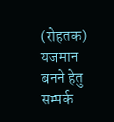(रोहतक)
यजमान बनने हेतु सम्पर्क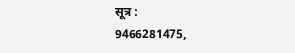सूत्र :
9466281475,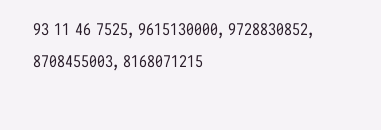93 11 46 7525, 9615130000, 9728830852, 8708455003, 8168071215